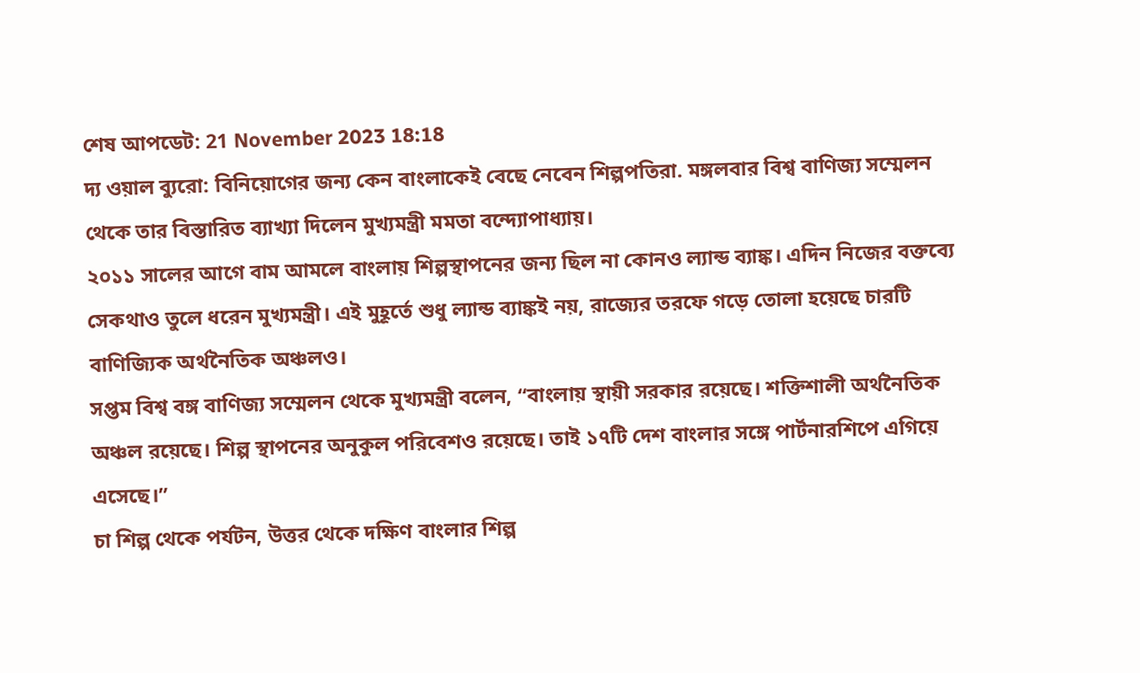শেষ আপডেট: 21 November 2023 18:18
দ্য ওয়াল ব্যুরো: বিনিয়োগের জন্য কেন বাংলাকেই বেছে নেবেন শিল্পপতিরা. মঙ্গলবার বিশ্ব বাণিজ্য সম্মেলন থেকে তার বিস্তারিত ব্যাখ্যা দিলেন মুখ্যমন্ত্রী মমতা বন্দ্যোপাধ্যায়।
২০১১ সালের আগে বাম আমলে বাংলায় শিল্পস্থাপনের জন্য ছিল না কোনও ল্যান্ড ব্যাঙ্ক। এদিন নিজের বক্তব্যে সেকথাও তুলে ধরেন মুখ্যমন্ত্রী। এই মুহূর্তে শুধু ল্যান্ড ব্যাঙ্কই নয়, রাজ্যের তরফে গড়ে তোলা হয়েছে চারটি বাণিজ্যিক অর্থনৈতিক অঞ্চলও।
সপ্তম বিশ্ব বঙ্গ বাণিজ্য সম্মেলন থেকে মুখ্যমন্ত্রী বলেন, “বাংলায় স্থায়ী সরকার রয়েছে। শক্তিশালী অর্থনৈতিক অঞ্চল রয়েছে। শিল্প স্থাপনের অনুকুল পরিবেশও রয়েছে। তাই ১৭টি দেশ বাংলার সঙ্গে পার্টনারশিপে এগিয়ে এসেছে।”
চা শিল্প থেকে পর্যটন, উত্তর থেকে দক্ষিণ বাংলার শিল্প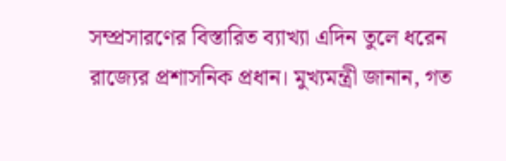সম্প্রসারণের বিস্তারিত ব্যাখ্যা এদিন তুলে ধরেন রাজ্যের প্রশাসনিক প্রধান। মুখ্যমন্ত্রী জানান, গত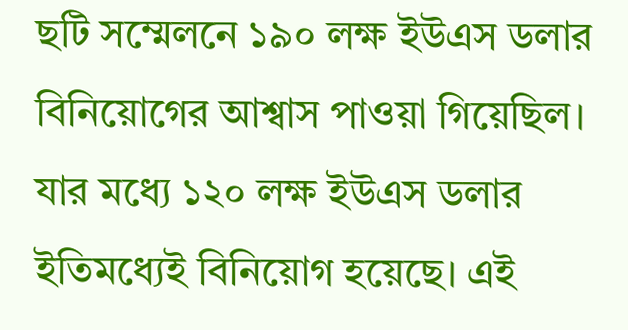ছটি সম্মেলনে ১৯০ লক্ষ ইউএস ডলার বিনিয়োগের আশ্বাস পাওয়া গিয়েছিল। যার মধ্যে ১২০ লক্ষ ইউএস ডলার ইতিমধ্যেই বিনিয়োগ হয়েছে। এই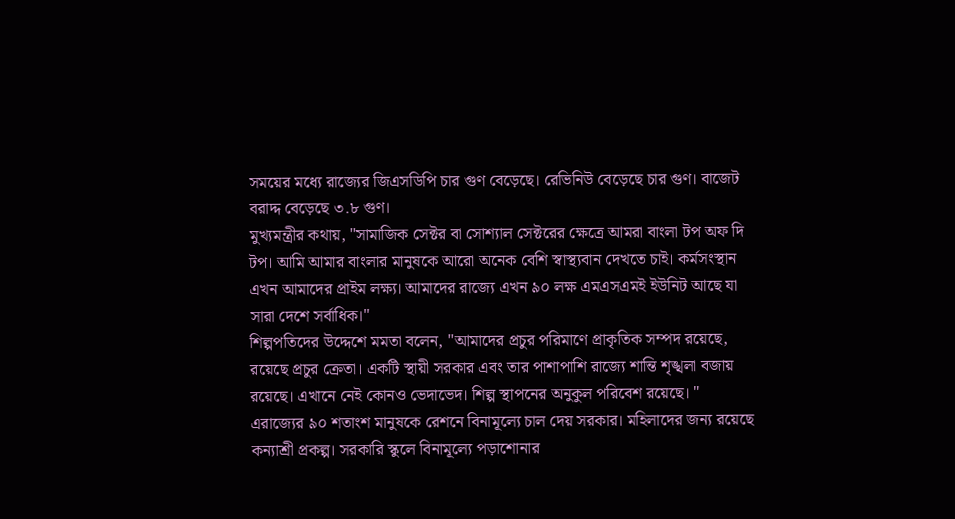সময়ের মধ্যে রাজ্যের জিএসডিপি চার গুণ বেড়েছে। রেভিনিউ বেড়েছে চার গুণ। বাজেট বরাদ্দ বেড়েছে ৩.৮ গুণ।
মুখ্যমন্ত্রীর কথায়, "সামাজিক সেক্টর বা সোশ্যাল সেক্টরের ক্ষেত্রে আমরা বাংলা টপ অফ দি টপ। আমি আমার বাংলার মানুষকে আরো অনেক বেশি স্বাস্থ্যবান দেখতে চাই। কর্মসংস্থান এখন আমাদের প্রাইম লক্ষ্য। আমাদের রাজ্যে এখন ৯০ লক্ষ এমএসএমই ইউনিট আছে যা সারা দেশে সর্বাধিক।"
শিল্পপতিদের উদ্দেশে মমতা বলেন, "আমাদের প্রচুর পরিমাণে প্রাকৃতিক সম্পদ রয়েছে, রয়েছে প্রচুর ক্রেতা। একটি স্থায়ী সরকার এবং তার পাশাপাশি রাজ্যে শান্তি শৃঙ্খলা বজায় রয়েছে। এখানে নেই কোনও ভেদাভেদ। শিল্প স্থাপনের অনুকুল পরিবেশ রয়েছে। "
এরাজ্যের ৯০ শতাংশ মানুষকে রেশনে বিনামূল্যে চাল দেয় সরকার। মহিলাদের জন্য রয়েছে কন্যাশ্রী প্রকল্প। সরকারি স্কুলে বিনামূল্যে পড়াশোনার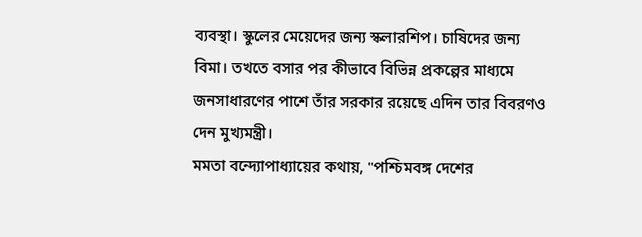ব্যবস্থা। স্কুলের মেয়েদের জন্য স্কলারশিপ। চাষিদের জন্য বিমা। তখতে বসার পর কীভাবে বিভিন্ন প্রকল্পের মাধ্যমে জনসাধারণের পাশে তাঁর সরকার রয়েছে এদিন তার বিবরণও দেন মুখ্যমন্ত্রী।
মমতা বন্দ্যোপাধ্যায়ের কথায়, "পশ্চিমবঙ্গ দেশের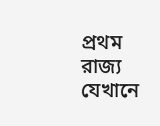প্রথম রাজ্য যেখানে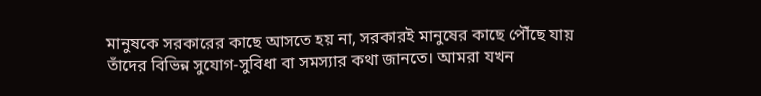মানুষকে সরকারের কাছে আসতে হয় না, সরকারই মানুষের কাছে পৌঁছে যায় তাঁদের বিভিন্ন সুযোগ-সুবিধা বা সমস্যার কথা জানতে। আমরা যখন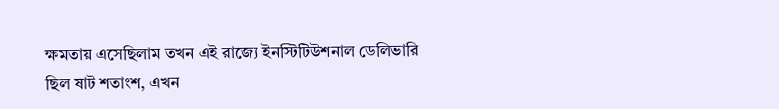ক্ষমতায় এসেছিলাম তখন এই রাজ্যে ইনস্টিটিউশনাল ডেলিভারি ছিল ষাট শতাংশ, এখন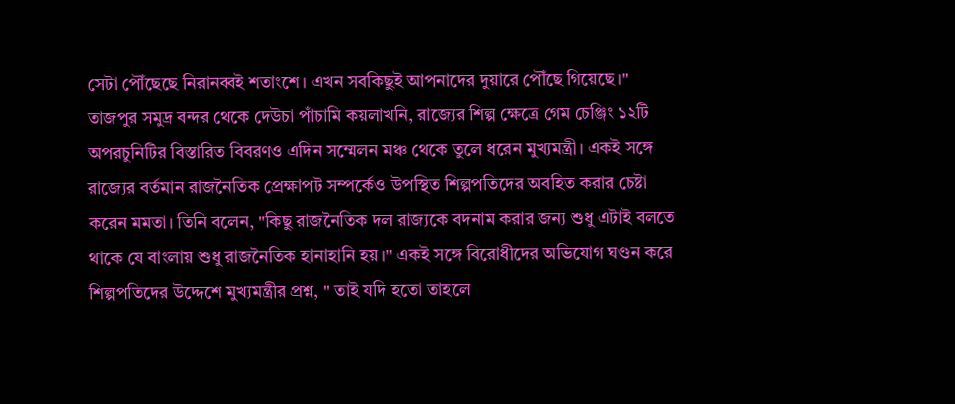সেটা পৌঁছেছে নিরানব্বই শতাংশে। এখন সবকিছুই আপনাদের দুয়ারে পৌঁছে গিয়েছে।"
তাজপুর সমুদ্র বন্দর থেকে দেউচা পাঁচামি কয়লাখনি, রাজ্যের শিল্প ক্ষেত্রে গেম চেঞ্জিং ১২টি অপরচুনিটির বিস্তারিত বিবরণও এদিন সম্মেলন মঞ্চ থেকে তুলে ধরেন মুখ্যমন্ত্রী। একই সঙ্গে রাজ্যের বর্তমান রাজনৈতিক প্রেক্ষাপট সম্পর্কেও উপস্থিত শিল্পপতিদের অবহিত করার চেষ্টা করেন মমতা। তিনি বলেন, "কিছু রাজনৈতিক দল রাজ্যকে বদনাম করার জন্য শুধু এটাই বলতে থাকে যে বাংলায় শুধু রাজনৈতিক হানাহানি হয়।" একই সঙ্গে বিরোধীদের অভিযোগ ঘণ্ডন করে শিল্পপতিদের উদ্দেশে মুখ্যমন্ত্রীর প্রশ্ন, " তাই যদি হতো তাহলে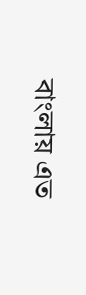বাংলায় এত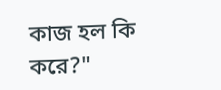কাজ হল কি করে?"